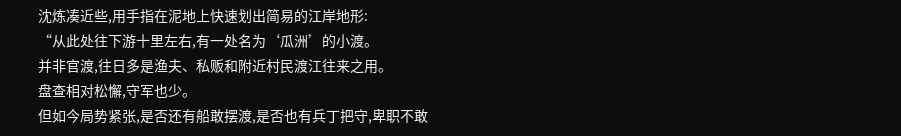沈炼凑近些,用手指在泥地上快速划出简易的江岸地形:
“从此处往下游十里左右,有一处名为‘瓜洲’的小渡。
并非官渡,往日多是渔夫、私贩和附近村民渡江往来之用。
盘查相对松懈,守军也少。
但如今局势紧张,是否还有船敢摆渡,是否也有兵丁把守,卑职不敢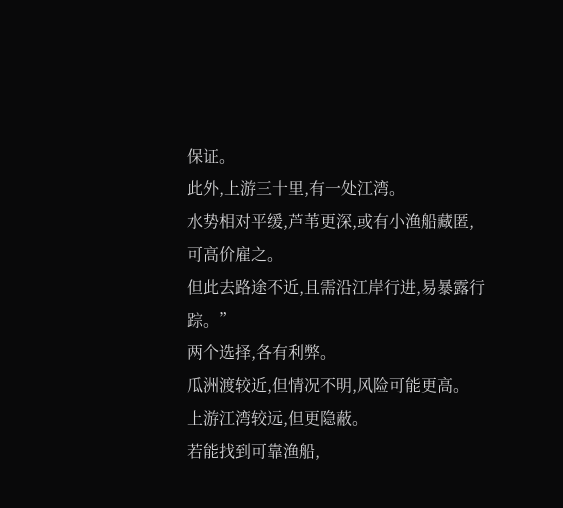保证。
此外,上游三十里,有一处江湾。
水势相对平缓,芦苇更深,或有小渔船藏匿,可高价雇之。
但此去路途不近,且需沿江岸行进,易暴露行踪。”
两个选择,各有利弊。
瓜洲渡较近,但情况不明,风险可能更高。
上游江湾较远,但更隐蔽。
若能找到可靠渔船,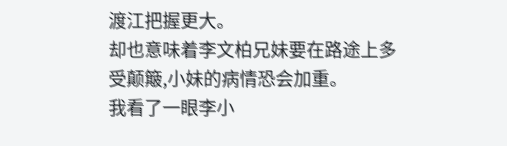渡江把握更大。
却也意味着李文柏兄妹要在路途上多受颠簸,小妹的病情恐会加重。
我看了一眼李小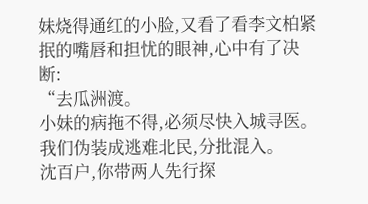妹烧得通红的小脸,又看了看李文柏紧抿的嘴唇和担忧的眼神,心中有了决断:
“去瓜洲渡。
小妹的病拖不得,必须尽快入城寻医。
我们伪装成逃难北民,分批混入。
沈百户,你带两人先行探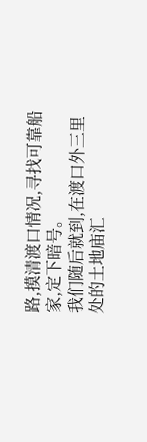路,摸清渡口情况,寻找可靠船家,定下暗号。
我们随后就到,在渡口外三里处的土地庙汇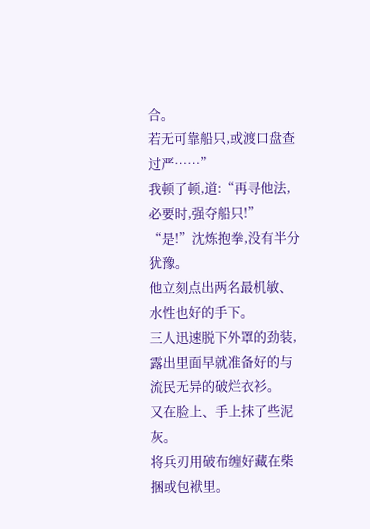合。
若无可靠船只,或渡口盘查过严……”
我顿了顿,道:“再寻他法,必要时,强夺船只!”
“是!”沈炼抱拳,没有半分犹豫。
他立刻点出两名最机敏、水性也好的手下。
三人迅速脱下外罩的劲装,露出里面早就准备好的与流民无异的破烂衣衫。
又在脸上、手上抹了些泥灰。
将兵刃用破布缠好藏在柴捆或包袱里。